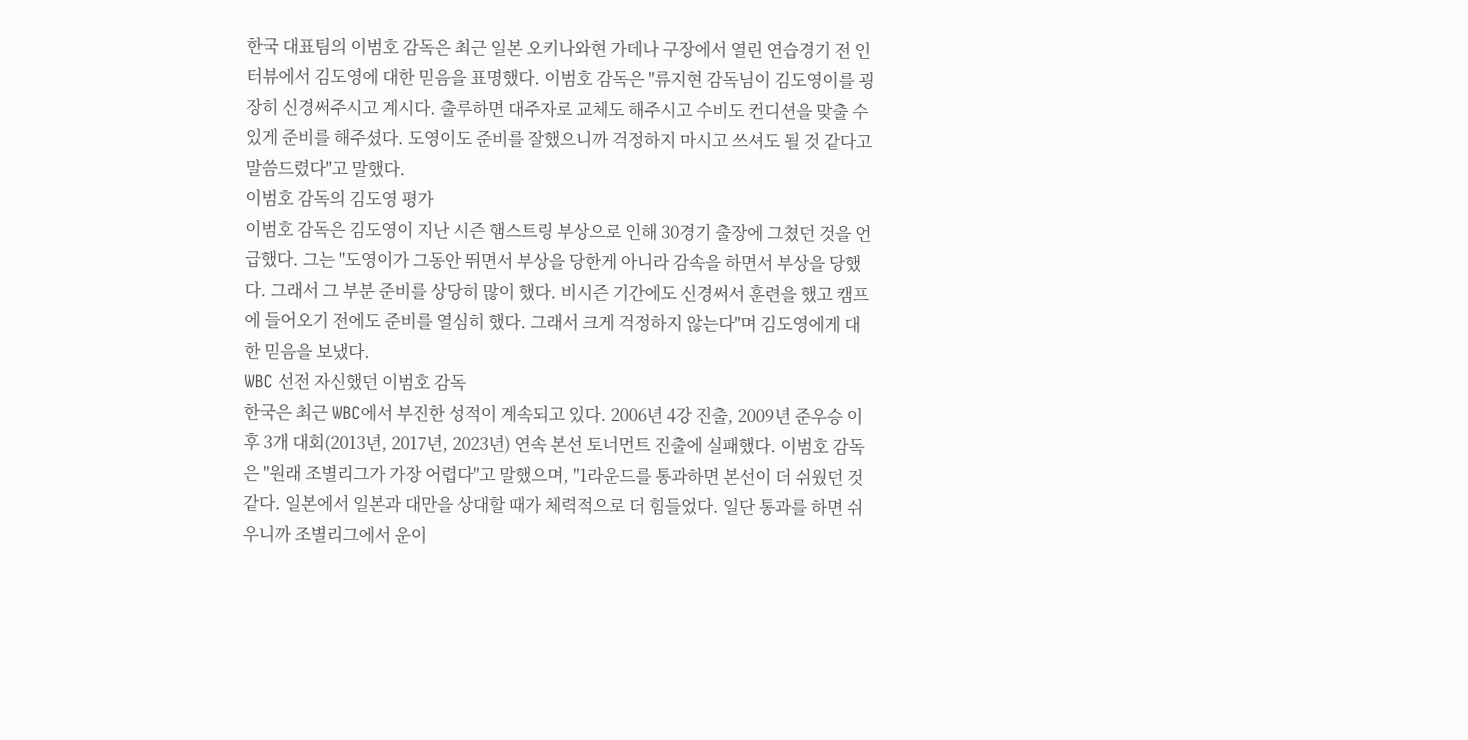한국 대표팀의 이범호 감독은 최근 일본 오키나와현 가데나 구장에서 열린 연습경기 전 인터뷰에서 김도영에 대한 믿음을 표명했다. 이범호 감독은 "류지현 감독님이 김도영이를 굉장히 신경써주시고 계시다. 출루하면 대주자로 교체도 해주시고 수비도 컨디션을 맞출 수 있게 준비를 해주셨다. 도영이도 준비를 잘했으니까 걱정하지 마시고 쓰셔도 될 것 같다고 말씀드렸다"고 말했다.
이범호 감독의 김도영 평가
이범호 감독은 김도영이 지난 시즌 햄스트링 부상으로 인해 30경기 출장에 그쳤던 것을 언급했다. 그는 "도영이가 그동안 뛰면서 부상을 당한게 아니라 감속을 하면서 부상을 당했다. 그래서 그 부분 준비를 상당히 많이 했다. 비시즌 기간에도 신경써서 훈련을 했고 캠프에 들어오기 전에도 준비를 열심히 했다. 그래서 크게 걱정하지 않는다"며 김도영에게 대한 믿음을 보냈다.
WBC 선전 자신했던 이범호 감독
한국은 최근 WBC에서 부진한 성적이 계속되고 있다. 2006년 4강 진출, 2009년 준우승 이후 3개 대회(2013년, 2017년, 2023년) 연속 본선 토너먼트 진출에 실패했다. 이범호 감독은 "원래 조별리그가 가장 어렵다"고 말했으며, "1라운드를 통과하면 본선이 더 쉬웠던 것 같다. 일본에서 일본과 대만을 상대할 때가 체력적으로 더 힘들었다. 일단 통과를 하면 쉬우니까 조별리그에서 운이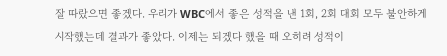잘 따랐으면 좋겠다. 우리가 WBC에서 좋은 성적을 낸 1회, 2회 대회 모두 불안하게 시작했는데 결과가 좋았다. 이제는 되겠다 했을 때 오히려 성적이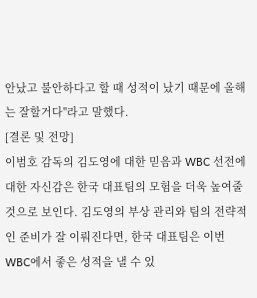안났고 불안하다고 할 때 성적이 났기 때문에 올해는 잘할거다"라고 말했다.
[결론 및 전망]
이범호 감독의 김도영에 대한 믿음과 WBC 선전에 대한 자신감은 한국 대표팀의 모험을 더욱 높여줄 것으로 보인다. 김도영의 부상 관리와 팀의 전략적인 준비가 잘 이뤄진다면, 한국 대표팀은 이번 WBC에서 좋은 성적을 낼 수 있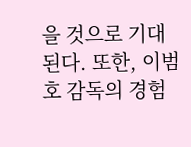을 것으로 기대된다. 또한, 이범호 감독의 경험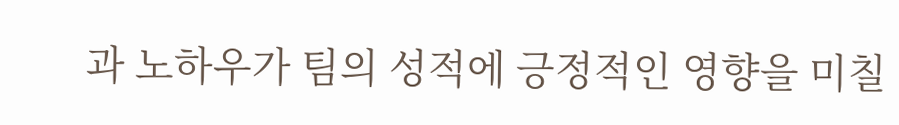과 노하우가 팀의 성적에 긍정적인 영향을 미칠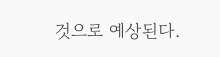것으로 예상된다.